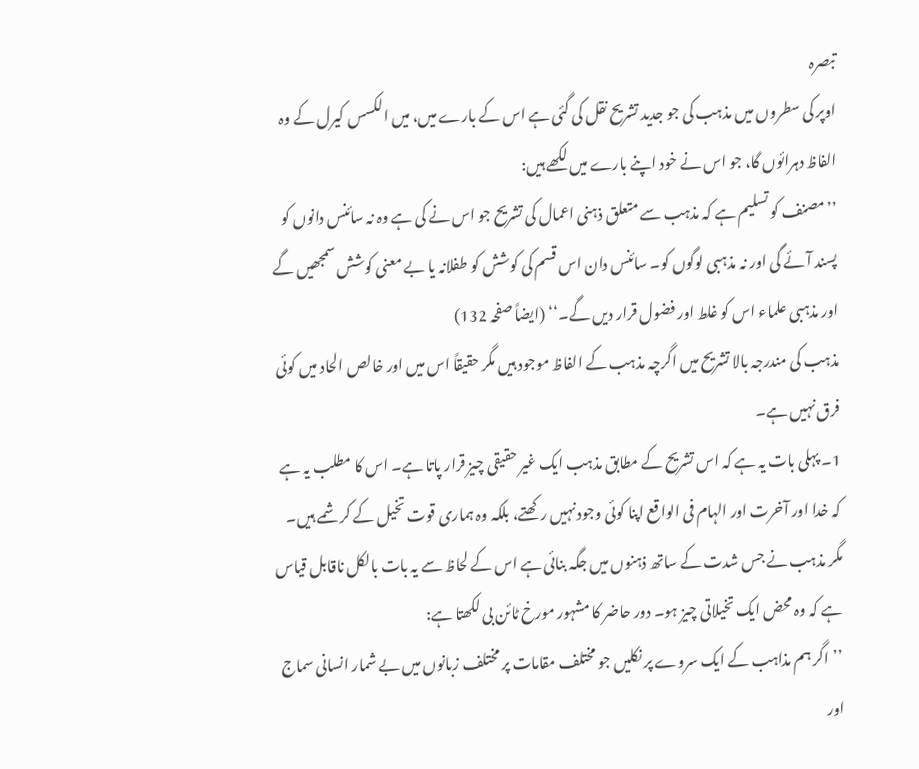تبصرہ
اوپر کی سطروں میں مذہب کی جو جدید تشریح نقل کی گئی ہے اس کے بارے میں، میں الکسس کیرل کے وہ الفاظ دہرائوں گا، جو اس نے خود اپنے بارے میں لکھے ہیں:
’’مصنف کو تسلیم ہے کہ مذہب سے متعلق ذہنی اعمال کی تشریح جو اس نے کی ہے وہ نہ سائنس دانوں کو پسند آئے گی اور نہ مذہبی لوگوں کو۔ سائنس دان اس قسم کی کوشش کو طفلانہ یا بے معنی کوشش سمجھیں گے اور مذہبی علماء اس کو غلط اور فضول قرار دیں گے۔‘‘ (ایضاً صفحہ 132)
مذہب کی مندرجہ بالا تشریح میں اگرچہ مذہب کے الفاظ موجود ہیں مگر حقیقاً اس میں اور خالص الحاد میں کوئی فرق نہیں ہے۔
1۔ پہلی بات یہ ہے کہ اس تشریح کے مطابق مذہب ایک غیر حقیقی چیز قرار پاتا ہے۔ اس کا مطلب یہ ہے کہ خدا اور آخرت اور الہام فی الواقع اپنا کوئی وجود نہیں رکھتے، بلکہ وہ ہماری قوت تخیل کے کرشمے ہیں۔ مگر مذہب نے جس شدت کے ساتھ ذہنوں میں جگہ بنائی ہے اس کے لحاظ سے یہ بات بالکل ناقابل قیاس ہے کہ وہ محض ایک تخیلاتی چیز ہو۔ دور حاضر کا مشہور مورخ ٹائن بی لکھتا ہے:
’’اگر ہم مذاہب کے ایک سروے پر نکلیں جو مختلف مقامات پر مختلف زبانوں میں بے شمار انسانی سماج اور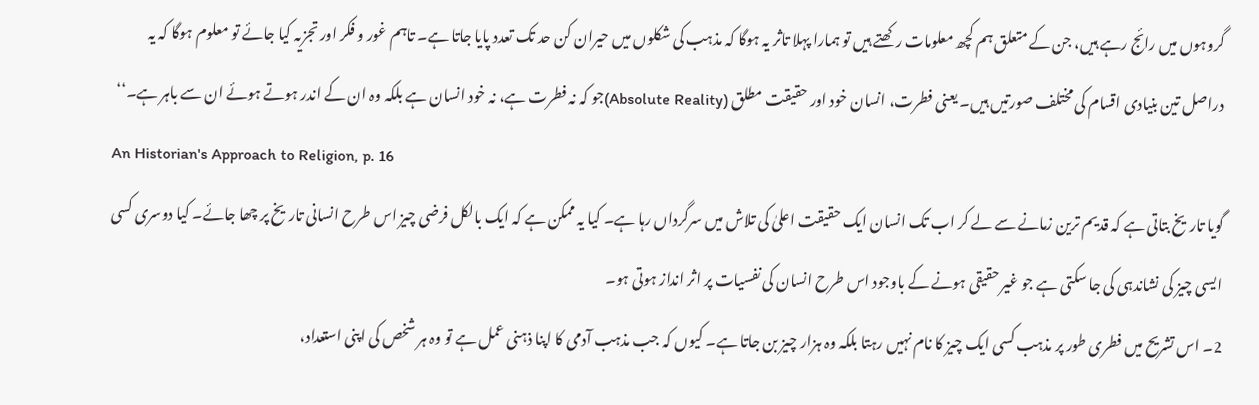گروہوں میں رائج رہے ہیں، جن کے متعلق ہم کچھ معلومات رکھتے ہیں تو ہمارا پہلا تاثر یہ ہوگا کہ مذہب کی شکلوں میں حیران کن حد تک تعدد پایا جاتا ہے۔ تاہم غور و فکر اور تجزیہ کیا جائے تو معلوم ہوگا کہ یہ دراصل تین بنیادی اقسام کی مختلف صورتیں ہیں۔ یعنی فطرت، انسان خود اور حقیقت مطلق (Absolute Reality)جو کہ نہ فطرت ہے، نہ خود انسان ہے بلکہ وہ ان کے اندر ہوتے ہوئے ان سے باہر ہے۔‘‘
An Historian's Approach to Religion, p. 16
گویا تاریخ بتاتی ہے کہ قدیم ترین زمانے سے لے کر اب تک انسان ایک حقیقت اعلیٰ کی تلاش میں سرگرداں رہا ہے۔ کیا یہ ممکن ہے کہ ایک بالکل فرضی چیز اس طرح انسانی تاریخ پر چھا جائے۔ کیا دوسری کسی ایسی چیز کی نشاندہی کی جا سکتی ہے جو غیر حقیقی ہونے کے باوجود اس طرح انسان کی نفسیات پر اثر انداز ہوتی ہو۔
2۔ اس تشریح میں فطری طور پر مذہب کسی ایک چیز کا نام نہیں رہتا بلکہ وہ ہزار چیز بن جاتا ہے۔ کیوں کہ جب مذہب آدمی کا اپنا ذہنی عمل ہے تو وہ ہر شخص کی اپنی استعداد،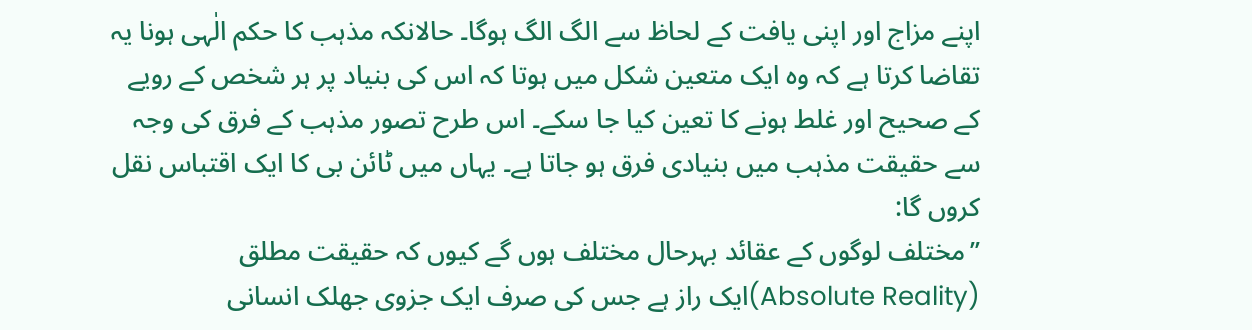اپنے مزاج اور اپنی یافت کے لحاظ سے الگ الگ ہوگا۔ حالانکہ مذہب کا حکم الٰہی ہونا یہ تقاضا کرتا ہے کہ وہ ایک متعین شکل میں ہوتا کہ اس کی بنیاد پر ہر شخص کے رویے کے صحیح اور غلط ہونے کا تعین کیا جا سکے۔ اس طرح تصور مذہب کے فرق کی وجہ سے حقیقت مذہب میں بنیادی فرق ہو جاتا ہے۔ یہاں میں ٹائن بی کا ایک اقتباس نقل کروں گا:
’’مختلف لوگوں کے عقائد بہرحال مختلف ہوں گے کیوں کہ حقیقت مطلق (Absolute Reality)ایک راز ہے جس کی صرف ایک جزوی جھلک انسانی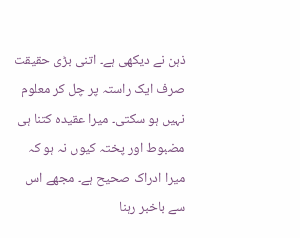ذہن نے دیکھی ہے۔ اتنی بڑی حقیقت صرف ایک راستہ پر چل کر معلوم نہیں ہو سکتی۔ میرا عقیدہ کتنا ہی مضبوط اور پختہ کیوں نہ ہو کہ میرا ادراک صحیح ہے۔ مجھے اس سے باخبر رہنا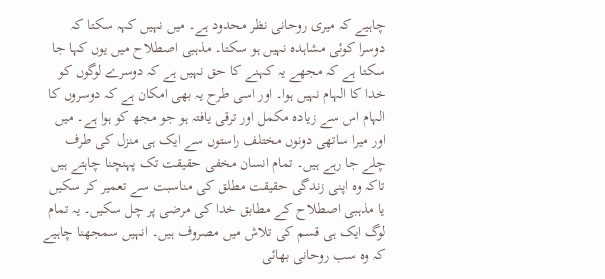چاہیے کہ میری روحانی نظر محدود ہے۔ میں نہیں کہہ سکتا کہ دوسرا کوئی مشاہدہ نہیں ہو سکتا۔ مذہبی اصطلاح میں یوں کہا جا سکتا ہے کہ مجھے یہ کہنے کا حق نہیں ہے کہ دوسرے لوگوں کو خدا کا الہام نہیں ہوا۔ اور اسی طرح یہ بھی امکان ہے کہ دوسروں کا الہام اس سے زیادہ مکمل اور ترقی یافتہ ہو جو مجھ کو ہوا ہے۔ میں اور میرا ساتھی دونوں مختلف راستوں سے ایک ہی منزل کی طرف چلے جا رہے ہیں۔ تمام انسان مخفی حقیقت تک پہنچنا چاہتے ہیں تاکہ وہ اپنی زندگی حقیقت مطلق کی مناسبت سے تعمیر کر سکیں یا مذہبی اصطلاح کے مطابق خدا کی مرضی پر چل سکیں۔ یہ تمام لوگ ایک ہی قسم کی تلاش میں مصروف ہیں۔ انہیں سمجھنا چاہیے کہ وہ سب روحانی بھائی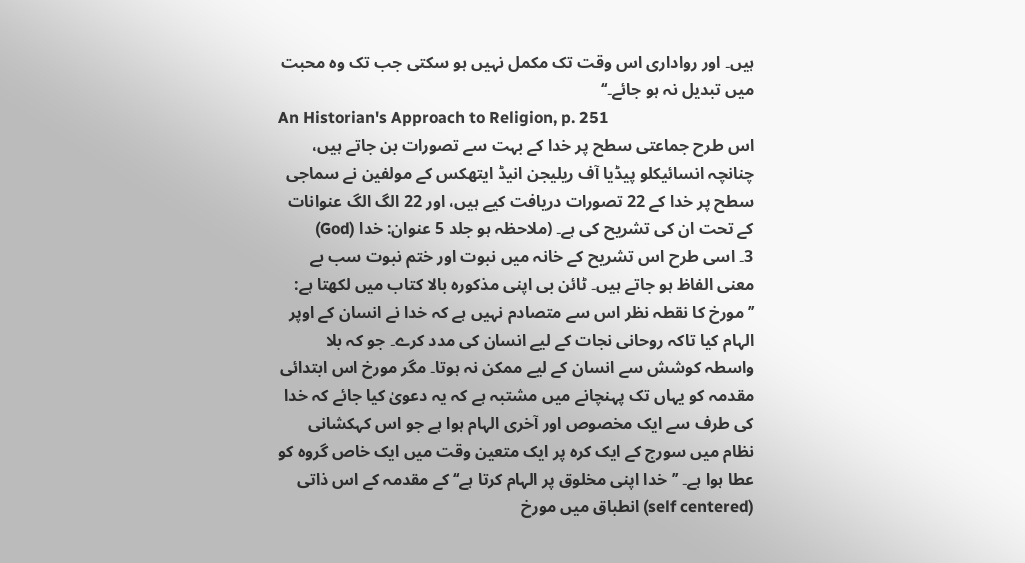ہیں۔ اور رواداری اس وقت تک مکمل نہیں ہو سکتی جب تک وہ محبت میں تبدیل نہ ہو جائے۔‘‘
An Historian's Approach to Religion, p. 251
اس طرح جماعتی سطح پر خدا کے بہت سے تصورات بن جاتے ہیں، چنانچہ انسائیکلو پیڈیا آف ریلیجن انیڈ ایتھکس کے مولفین نے سماجی سطح پر خدا کے 22 تصورات دریافت کیے ہیں، اور 22 الگ الگ عنوانات کے تحت ان کی تشریح کی ہے۔ (ملاحظہ ہو جلد 5 عنوان: خدا (God)
3۔ اسی طرح اس تشریح کے خانہ میں نبوت اور ختم نبوت سب بے معنی الفاظ ہو جاتے ہیں۔ ٹائن بی اپنی مذکورہ بالا کتاب میں لکھتا ہے:
’’مورخ کا نقطہ نظر اس سے متصادم نہیں ہے کہ خدا نے انسان کے اوپر الہام کیا تاکہ روحانی نجات کے لیے انسان کی مدد کرے۔ جو کہ بلا واسطہ کوشش سے انسان کے لیے ممکن نہ ہوتا۔ مگر مورخ اس ابتدائی مقدمہ کو یہاں تک پہنچانے میں مشتبہ ہے کہ یہ دعویٰ کیا جائے کہ خدا کی طرف سے ایک مخصوص اور آخری الہام ہوا ہے جو اس کہکشانی نظام میں سورج کے ایک کرہ پر ایک متعین وقت میں ایک خاص گروہ کو عطا ہوا ہے۔ ’’خدا اپنی مخلوق پر الہام کرتا ہے‘‘ کے مقدمہ کے اس ذاتی (self centered) انطباق میں مورخ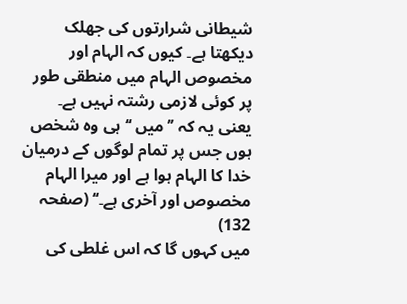شیطانی شرارتوں کی جھلک دیکھتا ہے۔ کیوں کہ الہام اور مخصوص الہام میں منطقی طور پر کوئی لازمی رشتہ نہیں ہے۔ یعنی یہ کہ ’’میں ‘‘ ہی وہ شخص ہوں جس پر تمام لوگوں کے درمیان خدا کا الہام ہوا ہے اور میرا الہام مخصوص اور آخری ہے۔‘‘ (صفحہ 132)
میں کہوں گا کہ اس غلطی کی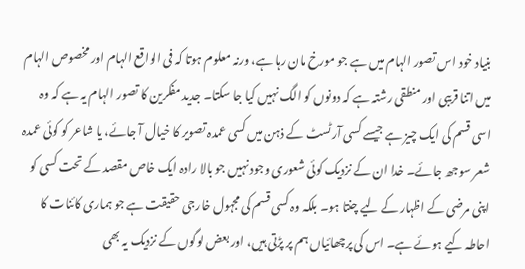بنیاد خود اس تصور الہام میں ہے جو مورخ مان رہا ہے، ورنہ معلوم ہوتا کہ فی الواقع الہام اور مخصوص الہام میں اتنا قریبی اور منطقی رشتہ ہے کہ دونوں کو الگ نہیں کیا جا سکتا۔ جدید مفکرین کا تصور الہام یہ ہے کہ وہ اسی قسم کی ایک چیز ہے جیسے کسی آرٹسٹ کے ذہن میں کسی عمدہ تصویر کا خیال آ جائے، یا شاعر کو کوئی عمدہ شعر سوجھ جائے۔ خدا ان کے نزدیک کوئی شعوری وجود نہیں جو بالا رادہ ایک خاص مقصد کے تحت کسی کو اپنی مرضی کے اظہار کے لیے چنتا ہو۔ بلکہ وہ کسی قسم کی مجہول خارجی حقیقت ہے جو ہماری کائنات کا احاطہ کیے ہوئے ہے۔ اس کی پرچھائیاں ہم پر پڑتی ہیں، اور بعض لوگوں کے نزدیک یہ بھی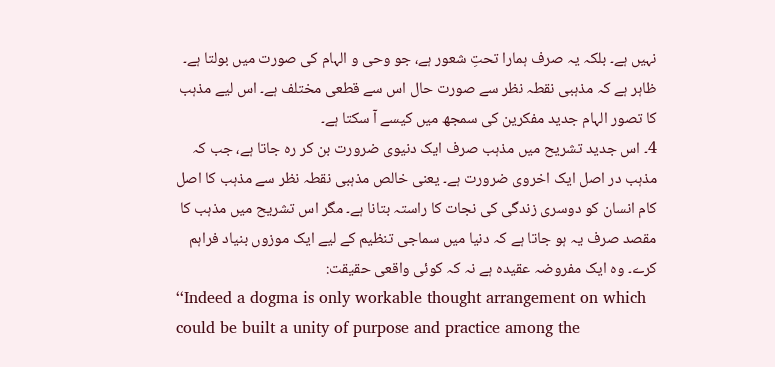نہیں ہے۔ بلکہ یہ صرف ہمارا تحتِ شعور ہے، جو وحی و الہام کی صورت میں بولتا ہے۔ ظاہر ہے کہ مذہبی نقطہ نظر سے صورت حال اس سے قطعی مختلف ہے۔ اس لیے مذہب کا تصور الہام جدید مفکرین کی سمجھ میں کیسے آ سکتا ہے۔
4۔ اس جدید تشریح میں مذہب صرف ایک دنیوی ضرورت بن کر رہ جاتا ہے، جب کہ مذہب در اصل ایک اخروی ضرورت ہے۔ یعنی خالص مذہبی نقطہ نظر سے مذہب کا اصل کام انسان کو دوسری زندگی کی نجات کا راستہ بتانا ہے۔ مگر اس تشریح میں مذہب کا مقصد صرف یہ ہو جاتا ہے کہ دنیا میں سماجی تنظیم کے لیے ایک موزوں بنیاد فراہم کرے۔ وہ ایک مفروضہ عقیدہ ہے نہ کہ کوئی واقعی حقیقت:
‘‘Indeed a dogma is only workable thought arrangement on which could be built a unity of purpose and practice among the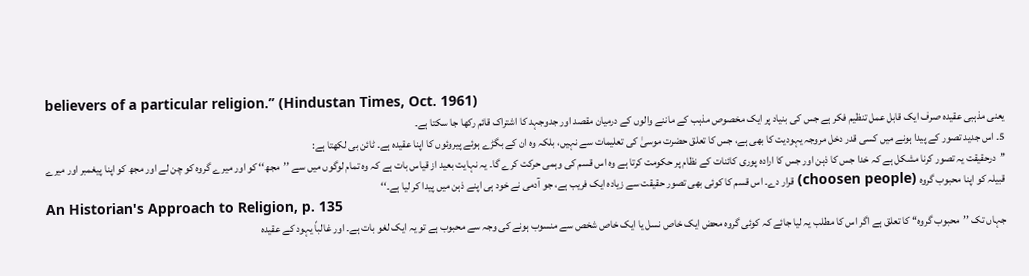believers of a particular religion.’’ (Hindustan Times, Oct. 1961)
یعنی مذہبی عقیدہ صرف ایک قابل عمل تنظیم فکر ہے جس کی بنیاد پر ایک مخصوص مذہب کے ماننے والوں کے درمیان مقصد اور جدوجہد کا اشتراک قائم رکھا جا سکتا ہے۔
5۔ اس جدید تصور کے پیدا ہونے میں کسی قدر دخل مروجہ یہودیت کا بھی ہے، جس کا تعلق حضرت موسیٰ کی تعلیمات سے نہیں، بلکہ وہ ان کے بگڑے ہوئے پیروئوں کا اپنا عقیدہ ہے۔ ٹائن بی لکھتا ہے:
’’درحقیقت یہ تصور کرنا مشکل ہے کہ خدا جس کا ذہن اور جس کا ارادہ پوری کائنات کے نظام پر حکومت کرتا ہے وہ اس قسم کی وہمی حرکت کرے گا۔ یہ نہایت بعید از قیاس بات ہے کہ وہ تمام لوگوں میں سے ’’مجھ‘‘ کو اور میرے گروہ کو چن لے اور مجھ کو اپنا پیغمبر اور میرے قبیلہ کو اپنا محبوب گروہ (choosen people) قرار دے۔ اس قسم کا کوئی بھی تصور حقیقت سے زیادہ ایک فریب ہے، جو آدمی نے خود ہی اپنے ذہن میں پیدا کر لیا ہے۔‘‘
An Historian's Approach to Religion, p. 135
جہاں تک ’’محبوب گروہ‘‘ کا تعلق ہے اگر اس کا مطلب یہ لیا جائے کہ کوئی گروہ محض ایک خاص نسل یا ایک خاص شخص سے منسوب ہونے کی وجہ سے محبوب ہے تو یہ ایک لغو بات ہے۔ اور غالباً یہود کے عقیدہ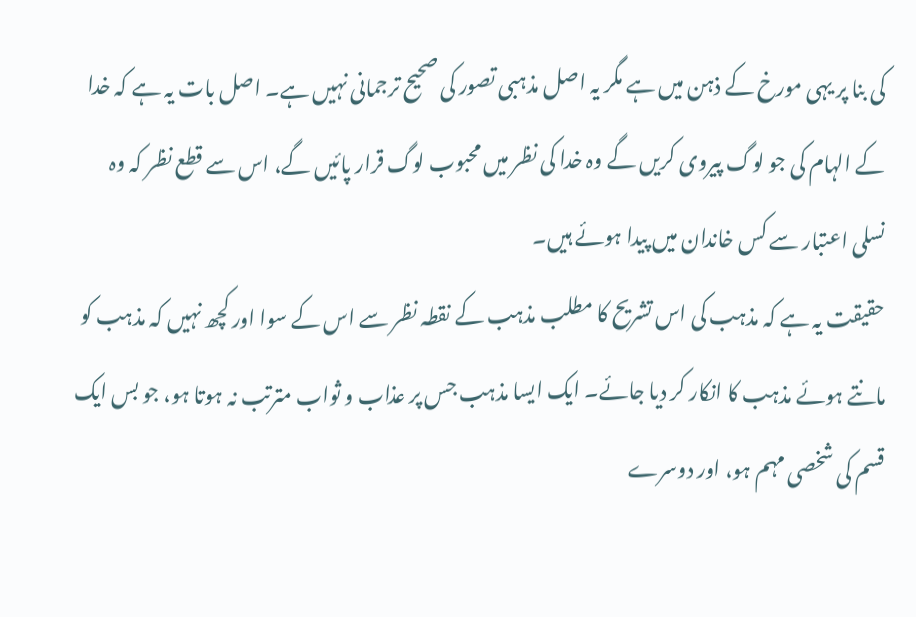کی بنا پر یہی مورخ کے ذہن میں ہے مگر یہ اصل مذہبی تصور کی صحیح ترجمانی نہیں ہے۔ اصل بات یہ ہے کہ خدا کے الہام کی جو لوگ پیروی کریں گے وہ خدا کی نظر میں محبوب لوگ قرار پائیں گے، اس سے قطع نظر کہ وہ نسلی اعتبار سے کس خاندان میں پیدا ہوئے ہیں۔
حقیقت یہ ہے کہ مذہب کی اس تشریح کا مطلب مذہب کے نقطہ نظر سے اس کے سوا اور کچھ نہیں کہ مذہب کو مانتے ہوئے مذہب کا انکار کر دیا جائے۔ ایک ایسا مذہب جس پر عذاب و ثواب مترتب نہ ہوتا ہو، جو بس ایک قسم کی شخصی مہم ہو، اور دوسرے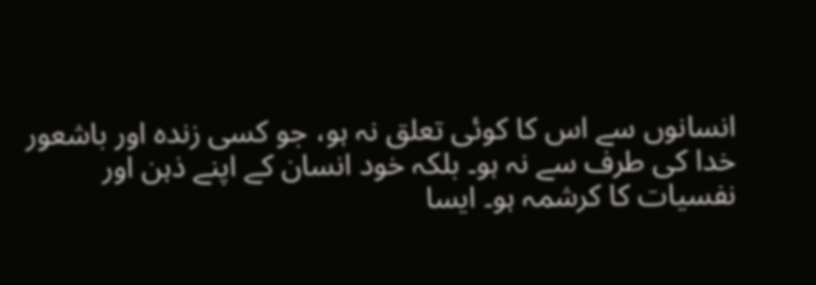انسانوں سے اس کا کوئی تعلق نہ ہو، جو کسی زندہ اور باشعور خدا کی طرف سے نہ ہو۔ بلکہ خود انسان کے اپنے ذہن اور نفسیات کا کرشمہ ہو۔ ایسا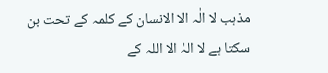مذہب لا الٰہ الا الانسان کے کلمہ کے تحت بن سکتا ہے لا الہٰ الا اللہ کے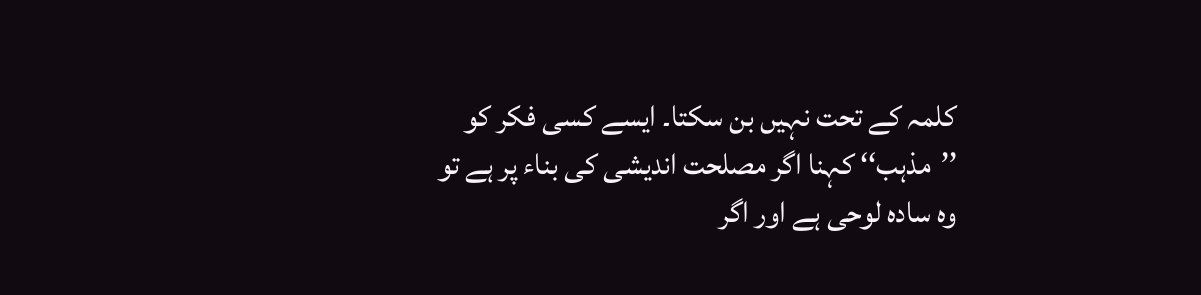کلمہ کے تحت نہیں بن سکتا۔ ایسے کسی فکر کو ’’مذہب‘‘ کہنا اگر مصلحت اندیشی کی بناء پر ہے تو وہ سادہ لوحی ہے اور اگر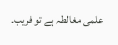علمی مغالطہ ہے تو فریب۔